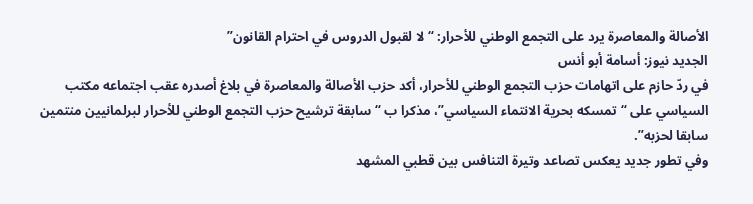الأصالة والمعاصرة يرد على التجمع الوطني للأحرار: “لا لقبول الدروس في احترام القانون”
الجديد نيوز: أسامة أبو أنس
في ردّ حازم على اتهامات حزب التجمع الوطني للأحرار، أكد حزب الأصالة والمعاصرة في بلاغ أصدره عقب اجتماعه مكتب السياسي على “تمسكه بحرية الانتماء السياسي”، مذكرا ب “سابقة ترشيح حزب التجمع الوطني للأحرار لبرلمانيين منتمين سابقا لحزبه”.
وفي تطور جديد يعكس تصاعد وتيرة التنافس بين قطبي المشهد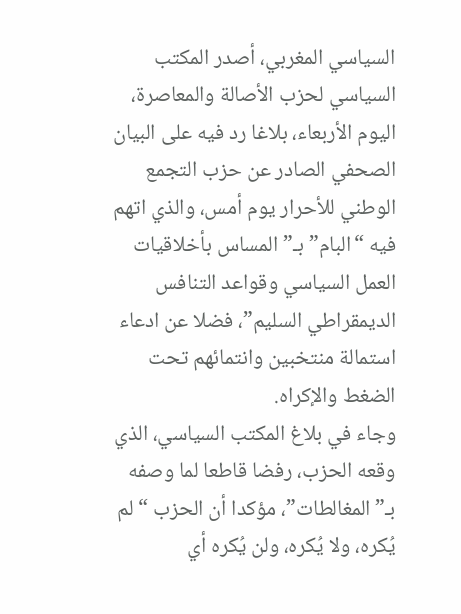السياسي المغربي، أصدر المكتب السياسي لحزب الأصالة والمعاصرة، اليوم الأربعاء، بلاغا رد فيه على البيان الصحفي الصادر عن حزب التجمع الوطني للأحرار يوم أمس، والذي اتهم فيه “البام” بـ”المساس بأخلاقيات العمل السياسي وقواعد التنافس الديمقراطي السليم”، فضلا عن ادعاء استمالة منتخبين وانتمائهم تحت الضغط والإكراه.
وجاء في بلاغ المكتب السياسي، الذي وقعه الحزب، رفضا قاطعا لما وصفه بـ”المغالطات”، مؤكدا أن الحزب “لم يُكره، ولا يُكره، ولن يُكره أي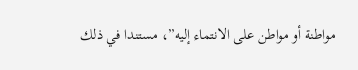مواطنة أو مواطن على الانتماء إليه”، مستندا في ذلك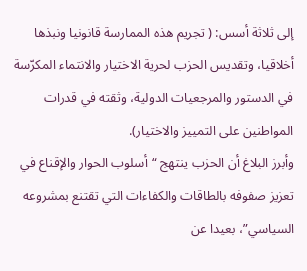إلى ثلاثة أسس: ( تجريم هذه الممارسة قانونيا ونبذها أخلاقيا، وتقديس الحزب لحرية الاختيار والانتماء المكرّسة في الدستور والمرجعيات الدولية، وثقته في قدرات المواطنين على التمييز والاختيار).
وأبرز البلاغ أن الحزب ينتهج “أسلوب الحوار والإقناع في تعزيز صفوفه بالطاقات والكفاءات التي تقتنع بمشروعه السياسي”، بعيدا عن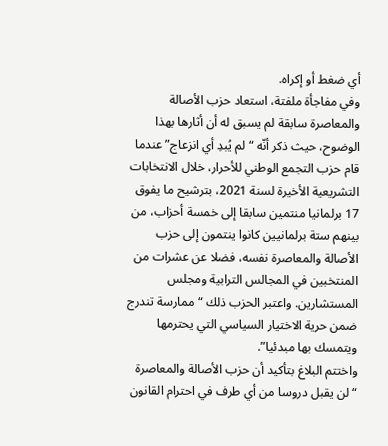أي ضغط أو إكراه.
وفي مفاجأة ملفتة، استعاد حزب الأصالة والمعاصرة سابقة لم يسبق له أن أثارها بهذا الوضوح، حيث ذكر أنّه “لم يُبدِ أي انزعاج” عندما قام حزب التجمع الوطني للأحرار، خلال الانتخابات التشريعية الأخيرة لسنة 2021، بترشيح ما يفوق 17 برلمانيا منتمين سابقا إلى خمسة أحزاب، من بينهم ستة برلمانيين كانوا ينتمون إلى حزب الأصالة والمعاصرة نفسه، فضلا عن عشرات من المنتخبين في المجالس الترابية ومجلس المستشارين. واعتبر الحزب ذلك “ممارسة تندرج ضمن حرية الاختيار السياسي التي يحترمها ويتمسك بها مبدئيا”.
واختتم البلاغ بتأكيد أن حزب الأصالة والمعاصرة “لن يقبل دروسا من أي طرف في احترام القانون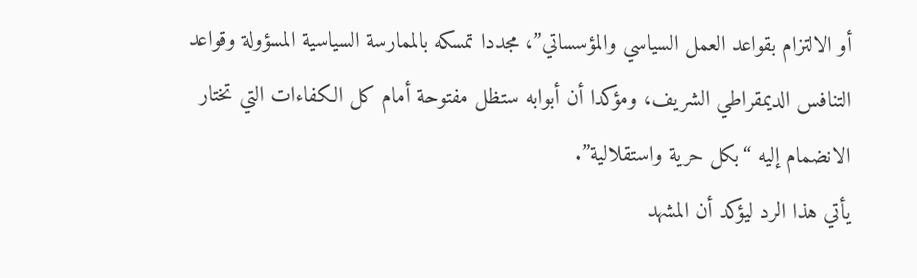أو الالتزام بقواعد العمل السياسي والمؤسساتي”، مجددا تمسكه بالممارسة السياسية المسؤولة وقواعد التنافس الديمقراطي الشريف، ومؤكدا أن أبوابه ستظل مفتوحة أمام كل الكفاءات التي تختار الانضمام إليه “بكل حرية واستقلالية”.
يأتي هذا الرد ليؤكد أن المشهد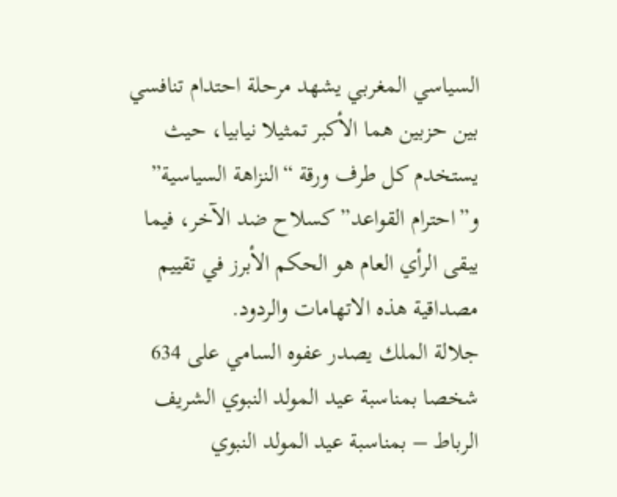السياسي المغربي يشهد مرحلة احتدام تنافسي بين حزبين هما الأكبر تمثيلا نيابيا، حيث يستخدم كل طرف ورقة “النزاهة السياسية” و”احترام القواعد” كسلاح ضد الآخر، فيما يبقى الرأي العام هو الحكم الأبرز في تقييم مصداقية هذه الاتهامات والردود.
جلالة الملك يصدر عفوه السامي على 634 شخصا بمناسبة عيد المولد النبوي الشريف
الرباط – بمناسبة عيد المولد النبوي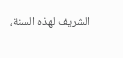الشريف لهذه السنة،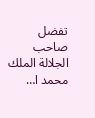تفضل صاحب الجلالة الملك محمد ا…